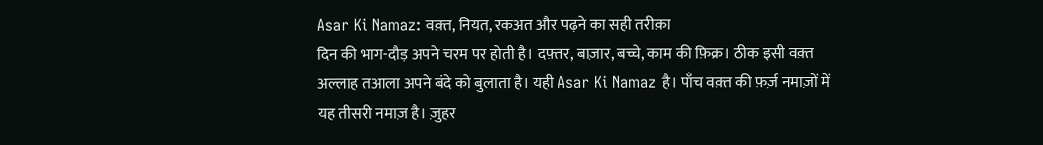Asar Ki Namaz: वक़्त, नियत, रकअत और पढ़ने का सही तरीक़ा
दिन की भाग-दौड़ अपने चरम पर होती है। दफ़्तर, बाज़ार, बच्चे, काम की फ़िक्र। ठीक इसी वक़्त अल्लाह तआला अपने बंदे को बुलाता है। यही Asar Ki Namaz है। पाँच वक़्त की फ़र्ज़ नमाज़ों में यह तीसरी नमाज़ है। ज़ुहर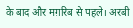के बाद और मग़रिब से पहले। अरबी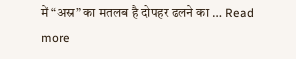में “अस्र” का मतलब है दोपहर ढलने का … Read more